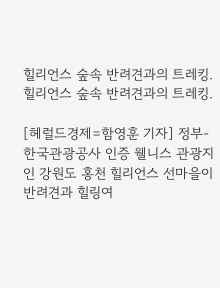힐리언스 숲속 반려견과의 트레킹.
힐리언스 숲속 반려견과의 트레킹.

[헤럴드경제=함영훈 기자] 정부-한국관광공사 인증 웰니스 관광지인 강원도 홍천 힐리언스 선마을이 반려견과 힐링여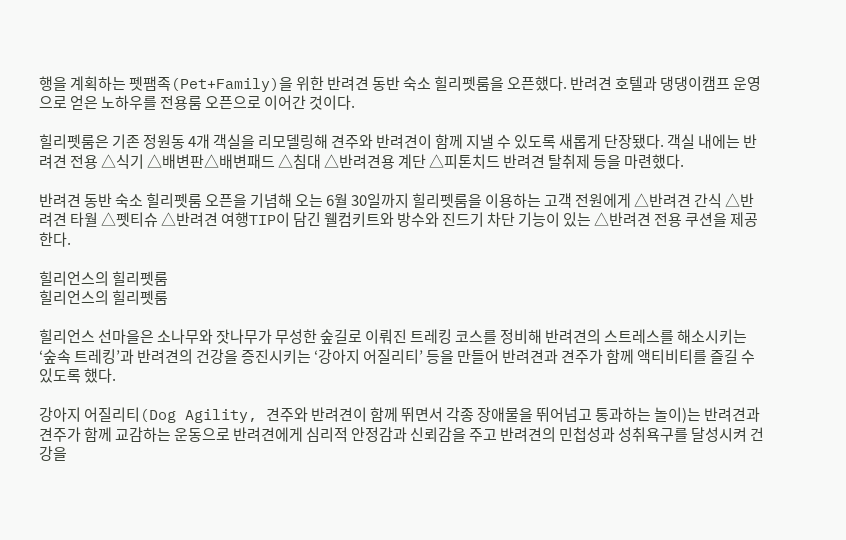행을 계획하는 펫팸족(Pet+Family)을 위한 반려견 동반 숙소 힐리펫룸을 오픈했다. 반려견 호텔과 댕댕이캠프 운영으로 얻은 노하우를 전용룸 오픈으로 이어간 것이다.

힐리펫룸은 기존 정원동 4개 객실을 리모델링해 견주와 반려견이 함께 지낼 수 있도록 새롭게 단장됐다. 객실 내에는 반려견 전용 △식기 △배변판△배변패드 △침대 △반려견용 계단 △피톤치드 반려견 탈취제 등을 마련했다.

반려견 동반 숙소 힐리펫룸 오픈을 기념해 오는 6월 30일까지 힐리펫룸을 이용하는 고객 전원에게 △반려견 간식 △반려견 타월 △펫티슈 △반려견 여행TIP이 담긴 웰컴키트와 방수와 진드기 차단 기능이 있는 △반려견 전용 쿠션을 제공한다.

힐리언스의 힐리펫룸
힐리언스의 힐리펫룸

힐리언스 선마을은 소나무와 잣나무가 무성한 숲길로 이뤄진 트레킹 코스를 정비해 반려견의 스트레스를 해소시키는 ‘숲속 트레킹’과 반려견의 건강을 증진시키는 ‘강아지 어질리티’ 등을 만들어 반려견과 견주가 함께 액티비티를 즐길 수 있도록 했다.

강아지 어질리티(Dog Agility, 견주와 반려견이 함께 뛰면서 각종 장애물을 뛰어넘고 통과하는 놀이)는 반려견과 견주가 함께 교감하는 운동으로 반려견에게 심리적 안정감과 신뢰감을 주고 반려견의 민첩성과 성취욕구를 달성시켜 건강을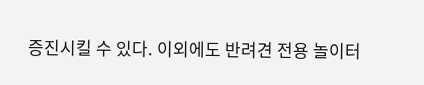증진시킬 수 있다. 이외에도 반려견 전용 놀이터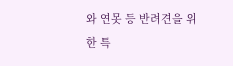와 연못 등 반려견을 위한 특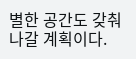별한 공간도 갖춰 나갈 계획이다.